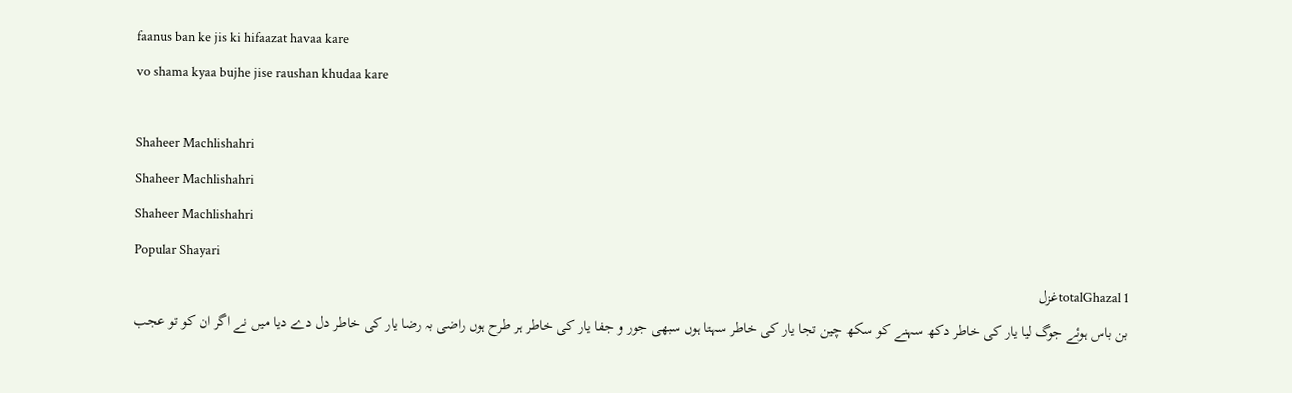faanus ban ke jis ki hifaazat havaa kare
vo shama kyaa bujhe jise raushan khudaa kare

Shaheer Machlishahri
Shaheer Machlishahri
Shaheer Machlishahri
Popular Shayari
1 totalGhazalغزل
بن باس ہوئے جوگ لیا یار کی خاطر دکھ سہنے کو سکھ چین تجا یار کی خاطر سہتا ہوں سبھی جور و جفا یار کی خاطر ہر طرح ہوں راضی بہ رضا یار کی خاطر دل دے دیا میں نے اگر ان کو تو عجب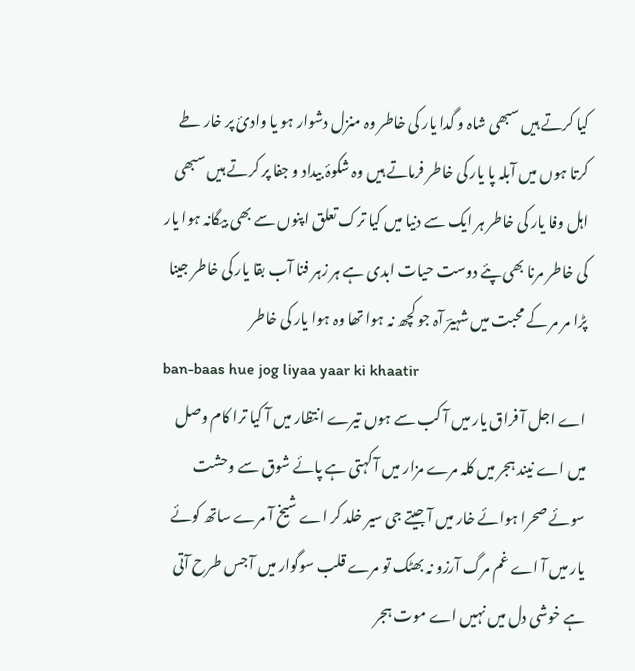کیا کرتے ہیں سبھی شاہ و گدا یار کی خاطر وہ منزل دشوار ہو یا وادیٔ پر خار طے کرتا ہوں میں آبلہ پا یار کی خاطر فرماتے ہیں وہ شکوۂ بیداد و جفا پر کرتے ہیں سبھی اہل وفا یار کی خاطر ہر ایک سے دنیا میں کیا ترک تعلق اپنوں سے بھی بیگانہ ہوا یار کی خاطر مرنا بھی پئے دوست حیات ابدی ہے ہر زہر فنا آب بقا یار کی خاطر جینا پڑا مر مر کے محبت میں شہیرؔ آہ جو کچھ نہ ہوا تھا وہ ہوا یار کی خاطر
ban-baas hue jog liyaa yaar ki khaatir
اے اجل آ فراق یار میں آ کب سے ہوں تیرے انتظار میں آ کیا ترا کام وصل میں اے نیند ہجر میں کلہ مرے مزار میں آ کہتی ہے پائے شوق سے وحشت سوئے صحرا ہوائے خار میں آ جیتے جی سیر خلد کر اے شیخ آ مرے ساتھ کوئے یار میں آ اے غم مرگ آرزو نہ بھٹک تو مرے قلب سوگوار میں آ جس طرح آتی ہے خوشی دل میں نہیں اے موت ہجر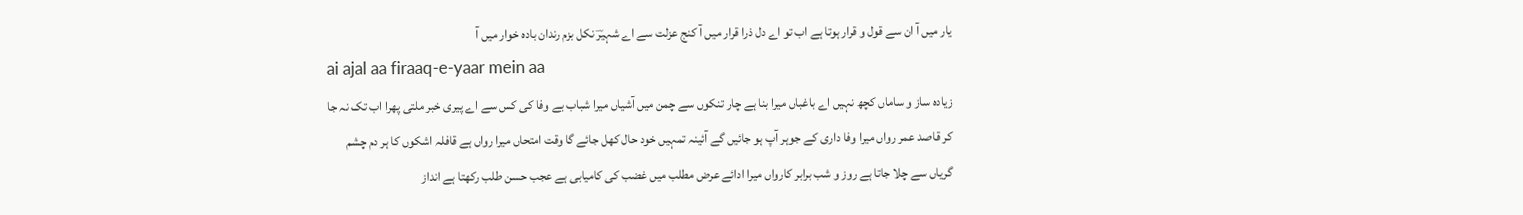یار میں آ ان سے قول و قرار ہوتا ہے اب تو اے دل ذرا قرار میں آ کنج عزلت سے اے شہیرؔ نکل بزم رندان بادہ خوار میں آ
ai ajal aa firaaq-e-yaar mein aa
زیادہ ساز و ساماں کچھ نہیں اے باغباں میرا بنا ہے چار تنکوں سے چمن میں آشیاں میرا شباب بے وفا کی کس سے اے پیری خبر ملتی پھرا اب تک نہ جا کر قاصد عمر رواں میرا وفا داری کے جوہر آپ ہو جائیں گے آئینہ تمہیں خود حال کھل جائے گا وقت امتحاں میرا رواں ہے قافلہ اشکوں کا ہر دم چشم گریاں سے چلا جاتا ہے روز و شب برابر کارواں میرا ادائے عرض مطلب میں غضب کی کامیابی ہے عجب حسن طلب رکھتا ہے انداز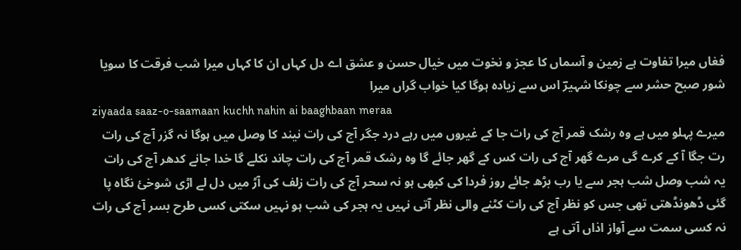فغاں میرا تفاوت ہے زمین و آسماں کا عجز و نخوت میں خیال حسن و عشق اے دل کہاں ان کا کہاں میرا شب فرقت کا سویا شور صبح حشر سے چونکا شہیرؔ اس سے زیادہ ہوگا کیا خواب گراں میرا
ziyaada saaz-o-saamaan kuchh nahin ai baaghbaan meraa
میرے پہلو میں ہے وہ رشک قمر آج کی رات جا کے غیروں میں رہے درد جگر آج کی رات نیند کا وصل میں ہوگا نہ گزر آج کی رات رت جگا آ کے کرے گی مرے گھر آج کی رات کس کے گھر جائے گا وہ رشک قمر آج کی رات چاند نکلے گا خدا جانے کدھر آج کی رات یہ شب وصل شب ہجر سے یا رب بڑھ جائے روز فردا کی کبھی ہو نہ سحر آج کی رات زلف کی آڑ میں دل لے اڑی شوخئ نگاہ پا گئی ڈھونڈھتی تھی جس کو نظر آج کی رات کٹنے والی نظر آتی نہیں یہ ہجر کی شب ہو نہیں سکتی کسی طرح بسر آج کی رات نہ کسی سمت سے آواز اذاں آتی ہے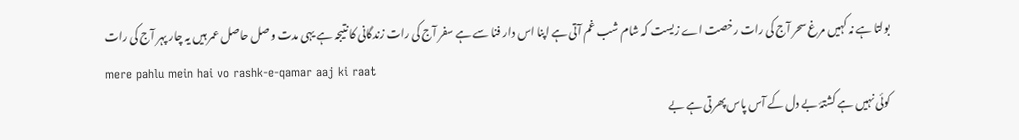بولتا ہے نہ کہیں مرغ سحر آج کی رات رخصت اے زیست کہ شام شب غم آتی ہے اپنا اس دار فنا سے ہے سفر آج کی رات زندگانی کا نتیجہ ہے یہی مدت وصل حاصل عمر ہیں یہ چار پہر آج کی رات
mere pahlu mein hai vo rashk-e-qamar aaj ki raat
کوئی نہیں ہے کشتۂ بے دل کے آس پاس پھرتی ہے بے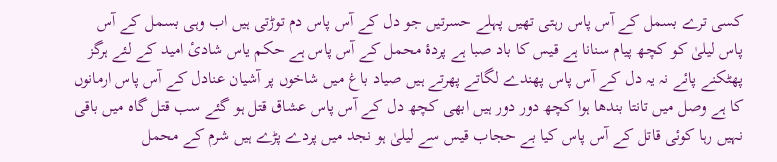کسی ترے بسمل کے آس پاس رہتی تھیں پہلے حسرتیں جو دل کے آس پاس دم توڑتی ہیں اب وہی بسمل کے آس پاس لیلیٰ کو کچھ پیام سنانا ہے قیس کا باد صبا ہے پردۂ محمل کے آس پاس ہے حکم یاس شادیٔ امید کے لئے ہرگز پھٹکنے پائے نہ یہ دل کے آس پاس پھندے لگاتے پھرتے ہیں صیاد باغ میں شاخوں پر آشیان عنادل کے آس پاس ارمانوں کا ہے وصل میں تانتا بندھا ہوا کچھ دور دور ہیں ابھی کچھ دل کے آس پاس عشاق قتل ہو گئے سب قتل گاہ میں باقی نہیں رہا کوئی قاتل کے آس پاس کیا بے حجاب قیس سے لیلیٰ ہو نجد میں پردے پڑے ہیں شرم کے محمل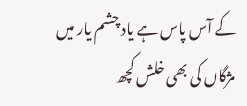کے آس پاس ہے یاد چشم یار میں مژگاں کی بھی خلش کچھ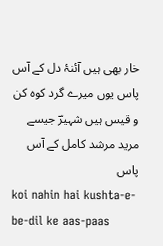خار بھی ہیں آئنۂ دل کے آس پاس یوں میرے گرد کوہ کن و قیس ہیں شہیرؔ جیسے مرید مرشد کامل کے آس پاس
koi nahin hai kushta-e-be-dil ke aas-paas